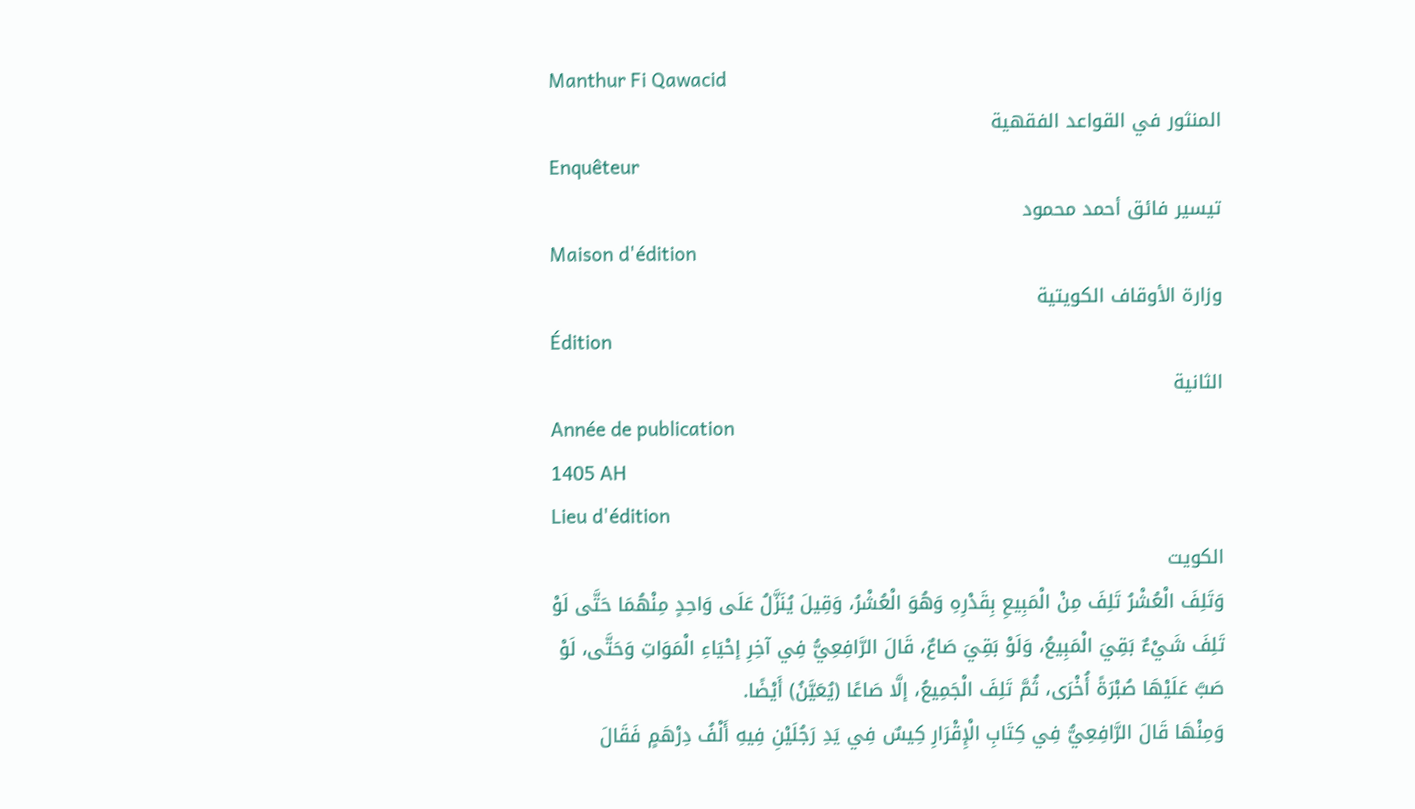Manthur Fi Qawacid
المنثور في القواعد الفقهية
Enquêteur
تيسير فائق أحمد محمود
Maison d'édition
وزارة الأوقاف الكويتية
Édition
الثانية
Année de publication
1405 AH
Lieu d'édition
الكويت
وَتَلِفَ الْعُشْرُ تَلِفَ مِنْ الْمَبِيعِ بِقَدْرِهِ وَهُوَ الْعُشْرُ، وَقِيلَ يُنَزَّلُ عَلَى وَاحِدٍ مِنْهُمَا حَتَّى لَوْ تَلِفَ شَيْءٌ بَقِيَ الْمَبِيعُ، وَلَوْ بَقِيَ صَاعٌ، قَالَ الرَّافِعِيُّ فِي آخِرِ إحْيَاءِ الْمَوَاتِ وَحَتَّى، لَوْ صَبَّ عَلَيْهَا صُبْرَةً أُخْرَى، ثُمَّ تَلِفَ الْجَمِيعُ، إلَّا صَاعًا (يُعَيَّنُ) أَيْضًا.
وَمِنْهَا قَالَ الرَّافِعِيُّ فِي كِتَابِ الْإِقْرَارِ كِيسٌ فِي يَدِ رَجُلَيْنِ فِيهِ أَلْفُ دِرْهَمٍ فَقَالَ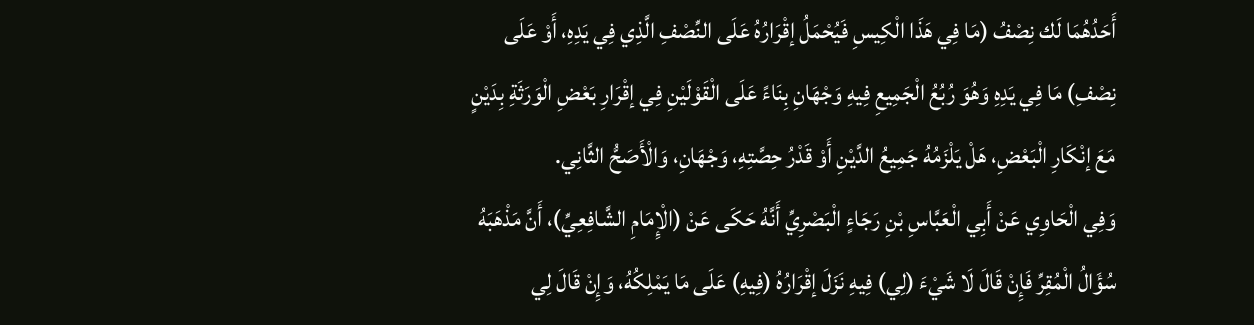أَحَدُهُمَا لَك نِصْفُ (مَا فِي هَذَا الْكِيسِ فَيُحْمَلُ إقْرَارُهُ عَلَى النِّصْفِ الَّذِي فِي يَدِهِ، أَوْ عَلَى نِصْفِ) مَا فِي يَدِهِ وَهُوَ رُبُعُ الْجَمِيعِ فِيهِ وَجْهَانِ بِنَاءً عَلَى الْقَوْلَيْنِ فِي إقْرَارِ بَعْضِ الْوَرَثَةِ بِدَيْنٍ مَعَ إنْكَارِ الْبَعْضِ، هَلْ يَلْزَمُهُ جَمِيعُ الدَّيْنِ أَوْ قَدْرُ حِصَّتِهِ، وَجْهَانِ، وَالْأَصَحُّ الثَّانِي.
وَفِي الْحَاوِي عَنْ أَبِي الْعَبَّاسِ بْنِ رَجَاءٍ الْبَصْرِيِّ أَنَّهُ حَكَى عَنْ (الْإِمَامِ الشَّافِعِيِّ)، أَنَّ مَذْهَبَهُ سُؤَالُ الْمُقِرِّ فَإِنْ قَالَ لَا شَيْءَ (لِي) فِيهِ نَزَلَ إقْرَارُهُ (فِيهِ) عَلَى مَا يَمْلِكُهُ، وَإِنْ قَالَ لِي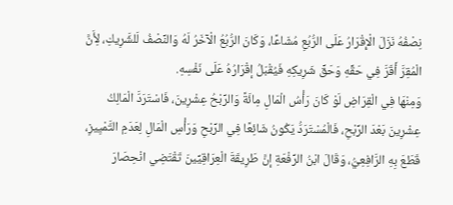نِصْفُهُ نَزَلَ الْإِقْرَارُ عَلَى الرُّبُعِ مُشَاعًا، وَكَانَ الرُّبُعُ الْآخَرُ لَهُ وَالنِّصْفُ لَلشَّرِيكِ، لِأَنَّ الْمُقِرَّ أَقَرَّ فِي حَقِّهِ وَحَقِّ شَرِيكِهِ فَيُقْبَلُ إقْرَارُهُ عَلَى نَفْسِهِ.
وَمِنْهَا فِي الْقِرَاضِ لَوْ كَانَ رَأْسُ الْمَالِ مِائَةً وَالرِّبْحُ عِشْرِينَ، فَاسْتَرَدَّ الْمَالِكُ عِشْرِينَ بَعْدَ الرِّبْحِ، فَالْمُسْتَرَدُّ يَكُونُ شَائِعًا فِي الرِّبْحِ وَرَأْسِ الْمَالِ لِعَدَمِ التَّمْيِيزِ، قَطَعَ بِهِ الرَّافِعِيُّ، وَقَالَ ابْنُ الرِّفْعَةِ إنَّ طَرِيقَةَ الْعِرَاقِيِّينَ تَقْتَضِي انْحِصَارَ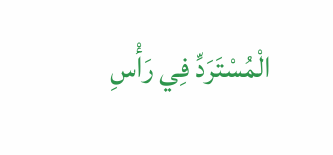الْمُسْتَرَدِّ فِي رَأْسِ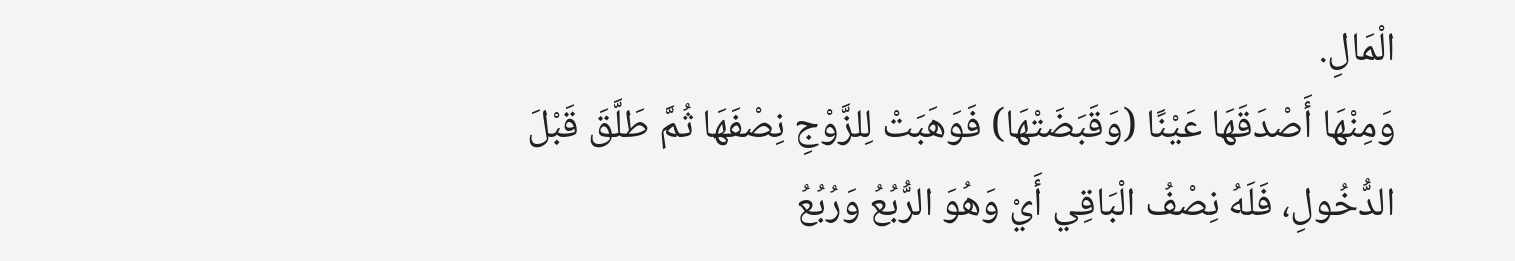الْمَالِ.
وَمِنْهَا أَصْدَقَهَا عَيْنًا (وَقَبَضَتْهَا) فَوَهَبَتْ لِلزَّوْجِ نِصْفَهَا ثُمَّ طَلَّقَ قَبْلَ الدُّخُولِ، فَلَهُ نِصْفُ الْبَاقِي أَيْ وَهُوَ الرُّبُعُ وَرُبُعُ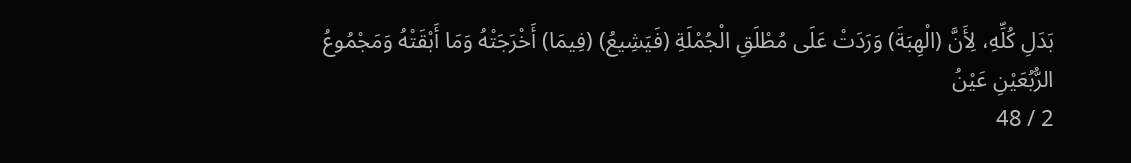بَدَلِ كُلِّهِ، لِأَنَّ (الْهِبَةَ) وَرَدَتْ عَلَى مُطْلَقِ الْجُمْلَةِ (فَيَشِيعُ) (فِيمَا) أَخْرَجَتْهُ وَمَا أَبْقَتْهُ وَمَجْمُوعُ الرُّبُعَيْنِ عَيْنُ
2 / 48